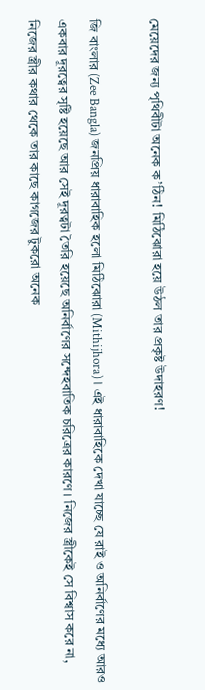মেয়েদের জন্য পৃথিবীটা অনেক ক’ঠিন! মিঠিঝোরা হয়ে উঠল তার প্রকৃষ্ট উদাহরণ!

জি বাংলার (Zee Bangla) জনপ্রিয় ধারাবাহিক হলো মিঠিঝোরা (Mithijhora)। এই ধারাবাহিকে দেখা যাচ্ছে যে রাই ও অনির্বাণের মধ্যে আর‌ও একবার দূরত্বের সৃষ্টি হয়েছে আর সেই দূরত্বটা তৈরি হয়েছে অনির্বাণের সন্দেহবাতিক চরিত্রের কারণে। নিজের স্ত্রীকেই সে বিশ্বাস করে না, নিজের স্ত্রীর কথার থেকে তার কাছে কাগজের টুকরো অনেক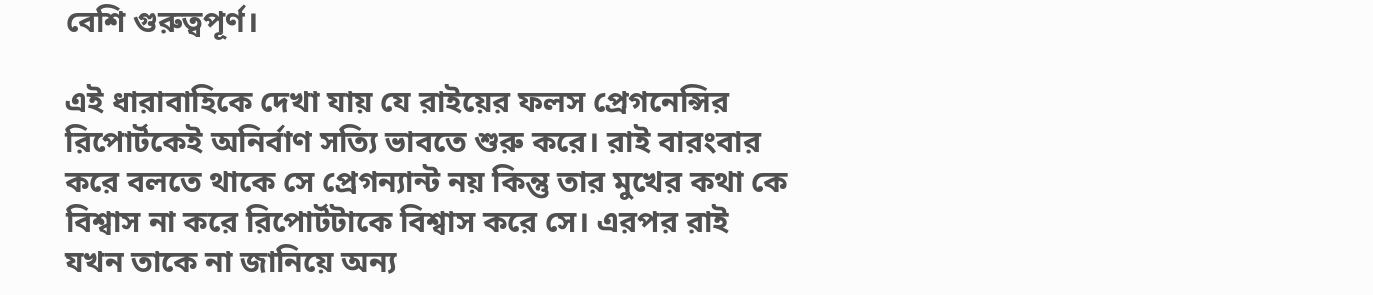বেশি গুরুত্বপূর্ণ।

এই ধারাবাহিকে দেখা যায় যে রাইয়ের ফলস প্রেগনেন্সির রিপোর্টকেই অনির্বাণ সত্যি ভাবতে শুরু করে। রাই বারংবার করে বলতে থাকে সে প্রেগন্যান্ট নয় কিন্তু তার মুখের কথা কে বিশ্বাস না করে রিপোর্টটাকে বিশ্বাস করে সে। এরপর রাই যখন তাকে না জানিয়ে অন্য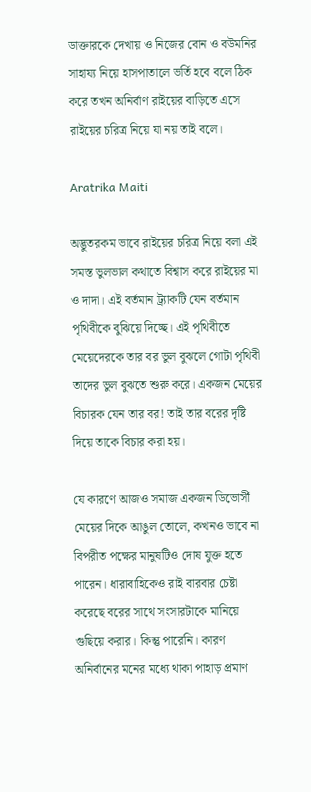ডাক্তারকে দেখায় ও নিজের বোন ও বউমনির সাহায্য নিয়ে হাসপাতালে ভর্তি হবে বলে ঠিক করে তখন অনির্বাণ রাইয়ের বাড়িতে এসে রাইয়ের চরিত্র নিয়ে যা নয় তাই বলে।

Aratrika Maiti

অদ্ভুতরকম ভাবে রাইয়ের চরিত্র নিয়ে বলা এই সমস্ত ভুলভাল কথাতে বিশ্বাস করে রাইয়ের মা ও দাদা। এই বর্তমান ট্র্যাকটি যেন বর্তমান পৃথিবীকে বুঝিয়ে দিচ্ছে। এই পৃথিবীতে মেয়েদেরকে তার বর ভুল বুঝলে গোটা পৃথিবী তাদের ভুল বুঝতে শুরু করে। একজন মেয়ের বিচারক যেন তার বর! তাই তার বরের দৃষ্টি দিয়ে তাকে বিচার করা হয়।

যে কারণে আজও সমাজ একজন ডিভোর্সী মেয়ের দিকে আঙুল তোলে, কখন‌ও ভাবে না বিপরীত পক্ষের মানুষটিও দোষ যুক্ত হতে পারেন। ধারাবাহিকেও রাই বারবার চেষ্টা করেছে বরের সাথে সংসারটাকে মানিয়ে গুছিয়ে করার। কিন্তু পারেনি। কারণ অনির্বানের মনের মধ্যে থাকা পাহাড় প্রমাণ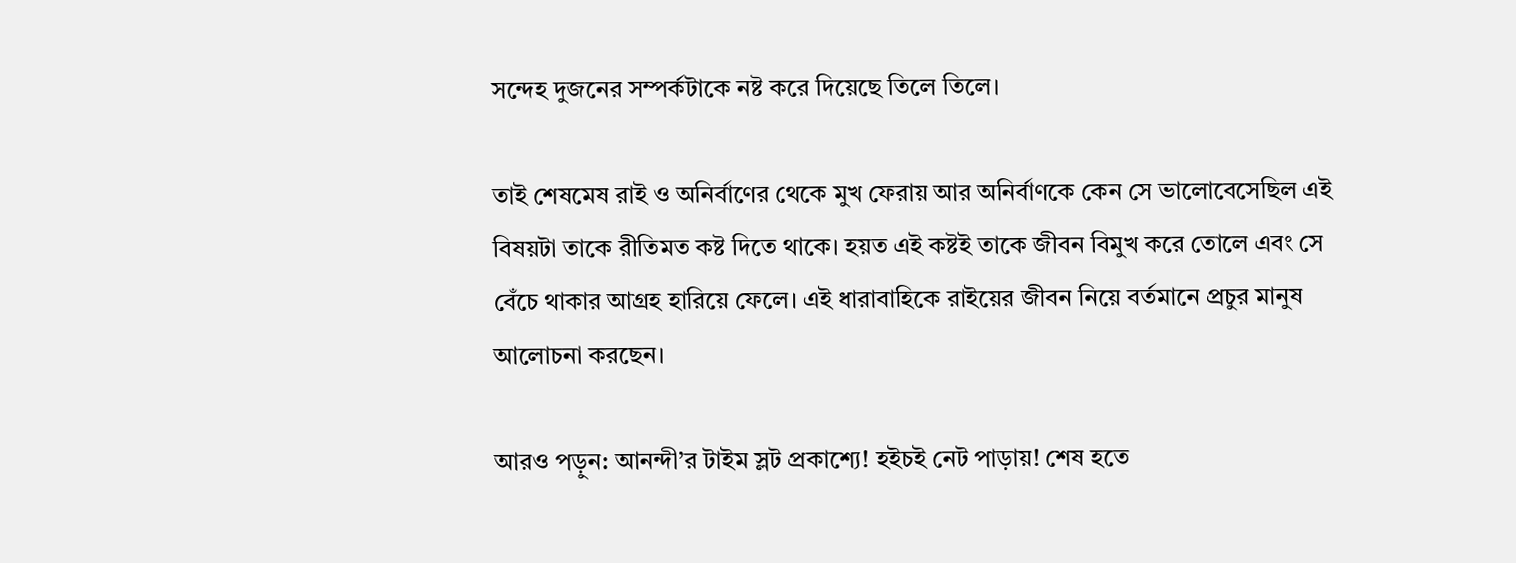সন্দেহ দুজনের সম্পর্কটাকে নষ্ট করে দিয়েছে তিলে তিলে।

তাই শেষমেষ রাই ও অনির্বাণের থেকে মুখ ফেরায় আর অনির্বাণকে কেন সে ভালোবেসেছিল এই বিষয়টা তাকে রীতিমত কষ্ট দিতে থাকে। হয়ত এই কষ্টই তাকে জীবন বিমুখ করে তোলে এবং সে বেঁচে থাকার আগ্রহ হারিয়ে ফেলে। এই ধারাবাহিকে রাইয়ের জীবন নিয়ে বর্তমানে প্রচুর মানুষ আলোচনা করছেন।

আরও পড়ুন: আনন্দী’র টাইম স্লট প্রকাশ্যে! হইচই নেট পাড়ায়! শেষ হতে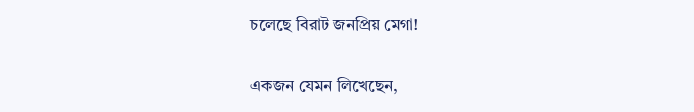চলেছে বিরাট জনপ্রিয় মেগা!

একজন যেমন লিখেছেন,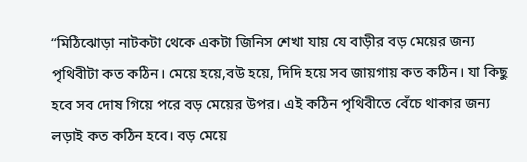“মিঠিঝোড়া নাটকটা থেকে একটা জিনিস শেখা যায় যে বাড়ীর বড় মেয়ের জন্য পৃথিবীটা কত কঠিন। মেয়ে হয়ে,বউ হয়ে, দিদি হয়ে সব জায়গায় কত কঠিন। যা কিছু হবে সব দোষ গিয়ে পরে বড় মেয়ের উপর। এই কঠিন পৃথিবীতে বেঁচে থাকার জন্য লড়াই কত কঠিন হবে। বড় মেয়ে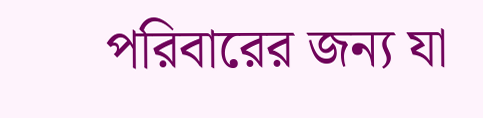পরিবারের জন্য যা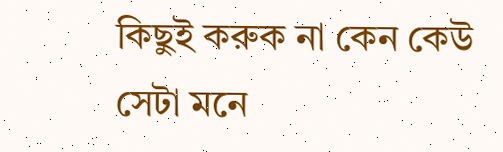কিছুই করুক না কেন কেউ সেটা মনে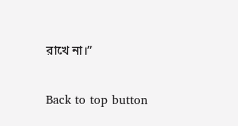রাখে না।”

Back to top button